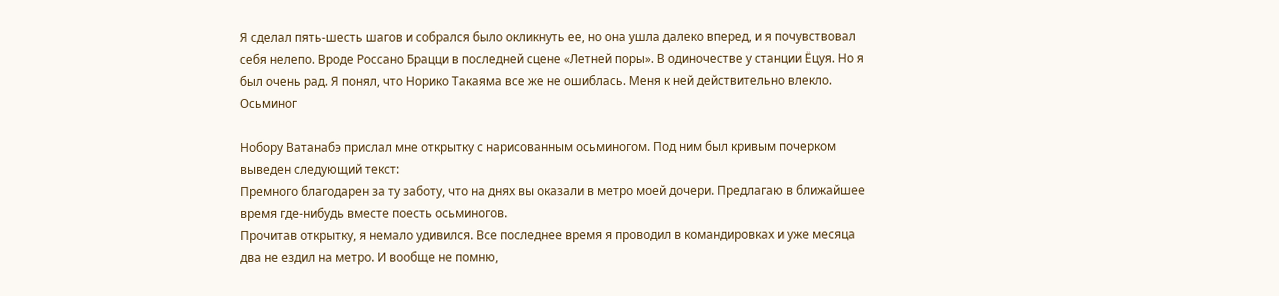Я сделал пять-шесть шагов и собрался было окликнуть ее, но она ушла далеко вперед, и я почувствовал себя нелепо. Вроде Россано Брацци в последней сцене «Летней поры». В одиночестве у станции Ёцуя. Но я был очень рад. Я понял, что Норико Такаяма все же не ошиблась. Меня к ней действительно влекло.
Осьминог

Нобору Ватанабэ прислал мне открытку с нарисованным осьминогом. Под ним был кривым почерком выведен следующий текст:
Премного благодарен за ту заботу, что на днях вы оказали в метро моей дочери. Предлагаю в ближайшее время где-нибудь вместе поесть осьминогов.
Прочитав открытку, я немало удивился. Все последнее время я проводил в командировках и уже месяца два не ездил на метро. И вообще не помню,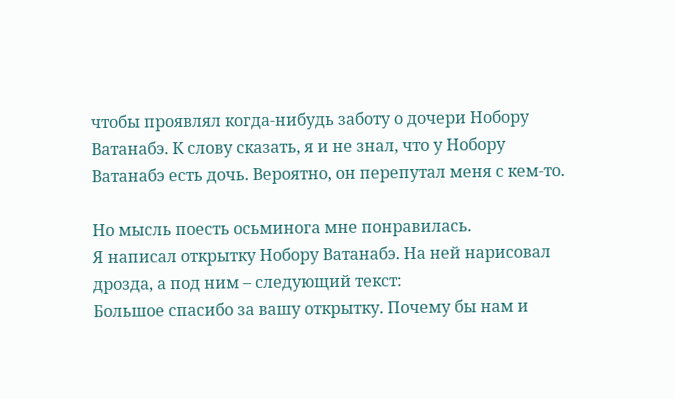чтобы проявлял когда-нибудь заботу о дочери Нобору Ватанабэ. К слову сказать, я и не знал, что у Нобору Ватанабэ есть дочь. Вероятно, он перепутал меня с кем-то.

Но мысль поесть осьминога мне понравилась.
Я написал открытку Нобору Ватанабэ. На ней нарисовал дрозда, а под ним – следующий текст:
Большое спасибо за вашу открытку. Почему бы нам и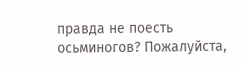правда не поесть осьминогов? Пожалуйста,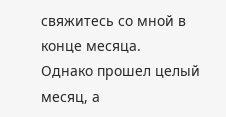свяжитесь со мной в конце месяца.
Однако прошел целый месяц, а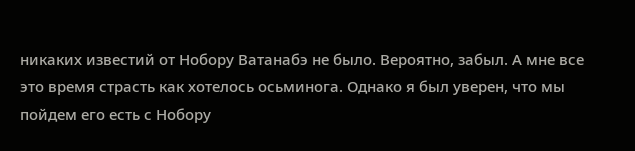никаких известий от Нобору Ватанабэ не было. Вероятно, забыл. А мне все это время страсть как хотелось осьминога. Однако я был уверен, что мы пойдем его есть с Нобору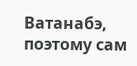Ватанабэ, поэтому сам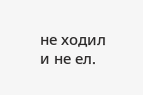не ходил и не ел.